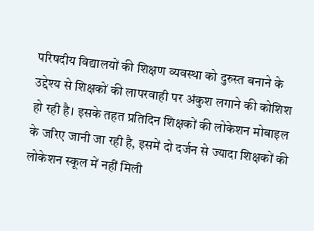परिषदीय विद्यालयों की शिक्षण व्यवस्था को दुरुस्त बनाने के उद्देश्य से शिक्षकों की लापरवाही पर अंकुश लगाने की कोशिश हो रही है। इसके तहत प्रतिदिन शिक्षकों की लोकेशन मोबाइल के जरिए जानी जा रही है, इसमें दो दर्जन से ज्यादा शिक्षकों की लोकेशन स्कूल में नहीं मिली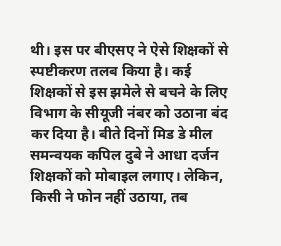थी। इस पर बीएसए ने ऐसे शिक्षकों से स्पष्टीकरण तलब किया है। कई शिक्षकों से इस झमेले से बचने के लिए विभाग के सीयूजी नंबर को उठाना बंद कर दिया है। बीते दिनों मिड डे मील समन्वयक कपिल दुबे ने आधा दर्जन शिक्षकों को मोबाइल लगाए। लेकिन, किसी ने फोन नहीं उठाया, तब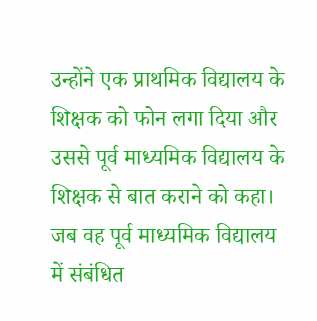उन्होंने एक प्राथमिक विद्यालय के शिक्षक को फोन लगा दिया और उससे पूर्व माध्यमिक विद्यालय के शिक्षक से बात कराने को कहा। जब वह पूर्व माध्यमिक विद्यालय में संबंधित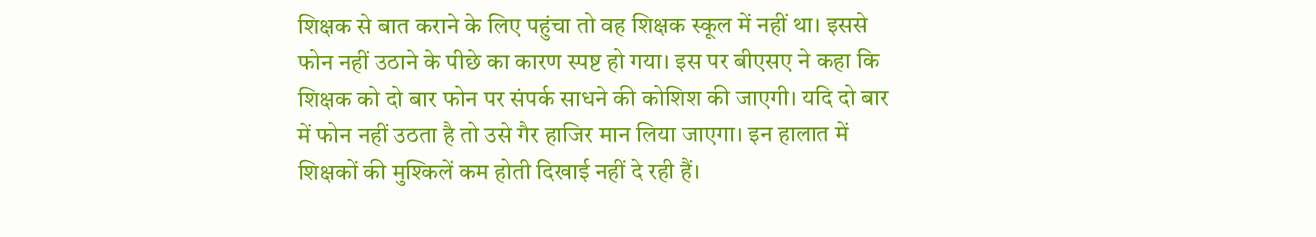शिक्षक से बात कराने के लिए पहुंचा तो वह शिक्षक स्कूल में नहीं था। इससे फोन नहीं उठाने के पीछे का कारण स्पष्ट हो गया। इस पर बीएसए ने कहा कि शिक्षक को दो बार फोन पर संपर्क साधने की कोशिश की जाएगी। यदि दो बार में फोन नहीं उठता है तो उसे गैर हाजिर मान लिया जाएगा। इन हालात में शिक्षकों की मुश्किलें कम होती दिखाई नहीं दे रही हैं।